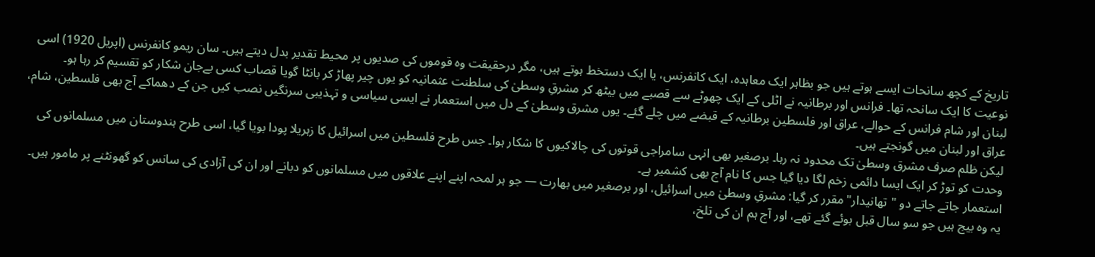تاریخ کے کچھ سانحات ایسے ہوتے ہیں جو بظاہر ایک معاہدہ، ایک کانفرنس، یا ایک دستخط ہوتے ہیں، مگر درحقیقت وہ قوموں کی صدیوں پر محیط تقدیر بدل دیتے ہیں۔ سان ریمو کانفرنس (اپریل 1920) اسی نوعیت کا ایک سانحہ تھا۔ فرانس اور برطانیہ نے اٹلی کے ایک چھوٹے سے قصبے میں بیٹھ کر مشرقِ وسطیٰ کی سلطنت عثمانیہ کو یوں چیر پھاڑ کر بانٹا گویا قصاب کسی بےجان شکار کو تقسیم کر رہا ہو۔
لبنان اور شام فرانس کے حوالے، عراق اور فلسطین برطانیہ کے قبضے میں چلے گئے۔ یوں مشرق وسطیٰ کے دل میں استعمار نے ایسی سیاسی و تہذیبی سرنگیں نصب کیں جن کے دھماکے آج بھی فلسطین، شام، عراق اور لبنان میں گونجتے ہیں۔
لیکن ظلم صرف مشرق وسطیٰ تک محدود نہ رہا۔ برصغیر بھی انہی سامراجی قوتوں کی چالاکیوں کا شکار ہوا۔ جس طرح فلسطین میں اسرائیل کا زہریلا پودا بویا گیا، اسی طرح ہندوستان میں مسلمانوں کی وحدت کو توڑ کر ایک ایسا دائمی زخم لگا دیا گیا جس کا نام آج بھی کشمیر ہے۔
استعمار جاتے جاتے دو "تھانیدار" مقرر کر گیا: مشرقِ وسطیٰ میں اسرائیل، اور برصغیر میں بھارت — جو ہر لمحہ اپنے اپنے علاقوں میں مسلمانوں کو دبانے اور ان کی آزادی کی سانس کو گھونٹنے پر مامور ہیں۔
یہ وہ بیج ہیں جو سو سال قبل بوئے گئے تھے، اور آج ہم ان کی تلخ،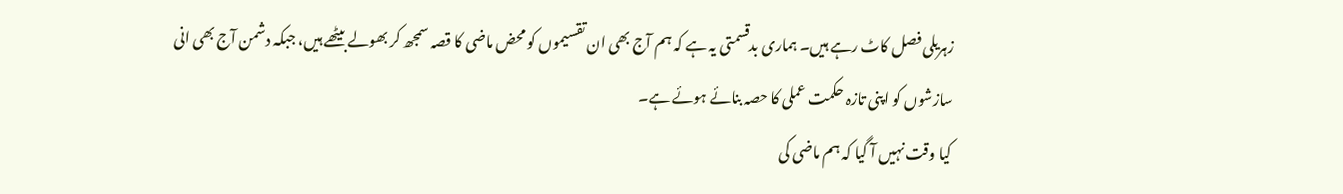زہریلی فصل کاٹ رہے ہیں۔ ہماری بدقسمتی یہ ہے کہ ہم آج بھی ان تقسیموں کو محض ماضی کا قصہ سمجھ کر بھولے بیٹھے ہیں، جبکہ دشمن آج بھی انی سازشوں کو اپنی تازہ حکمت عملی کا حصہ بنائے ہوئے ہے۔
کیا وقت نہیں آ گیا کہ ہم ماضی کی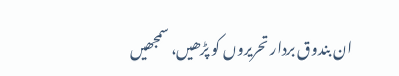ان بندوق بردار تحریروں کو پڑھیں، سمجھیں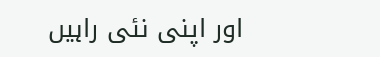اور اپنی نئی راہیں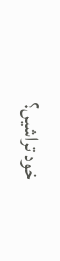خود تراشیں؟